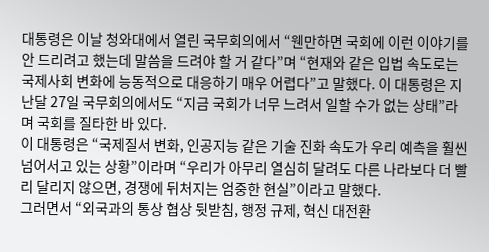대통령은 이날 청와대에서 열린 국무회의에서 “웬만하면 국회에 이런 이야기를 안 드리려고 했는데 말씀을 드려야 할 거 같다”며 “현재와 같은 입법 속도로는 국제사회 변화에 능동적으로 대응하기 매우 어렵다”고 말했다. 이 대통령은 지난달 27일 국무회의에서도 “지금 국회가 너무 느려서 일할 수가 없는 상태”라며 국회를 질타한 바 있다.
이 대통령은 “국제질서 변화, 인공지능 같은 기술 진화 속도가 우리 예측을 훨씬 넘어서고 있는 상황”이라며 “우리가 아무리 열심히 달려도 다른 나라보다 더 빨리 달리지 않으면, 경쟁에 뒤처지는 엄중한 현실”이라고 말했다.
그러면서 “외국과의 통상 협상 뒷받침, 행정 규제, 혁신 대전환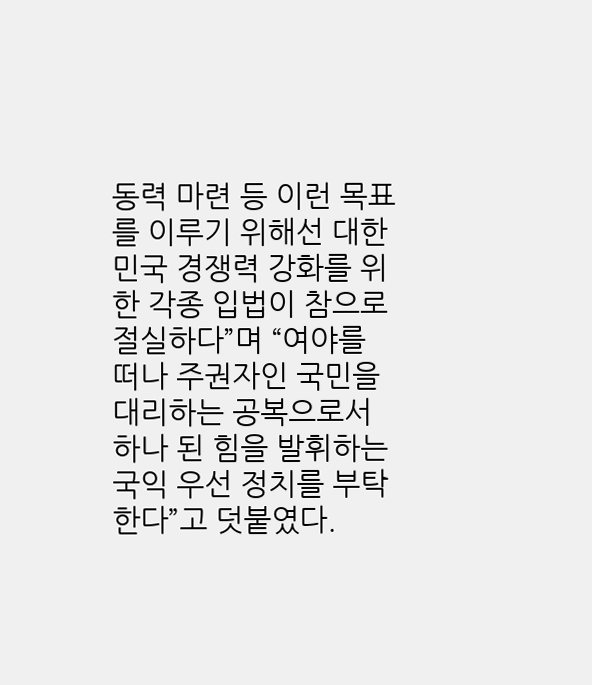동력 마련 등 이런 목표를 이루기 위해선 대한민국 경쟁력 강화를 위한 각종 입법이 참으로 절실하다”며 “여야를 떠나 주권자인 국민을 대리하는 공복으로서 하나 된 힘을 발휘하는 국익 우선 정치를 부탁한다”고 덧붙였다.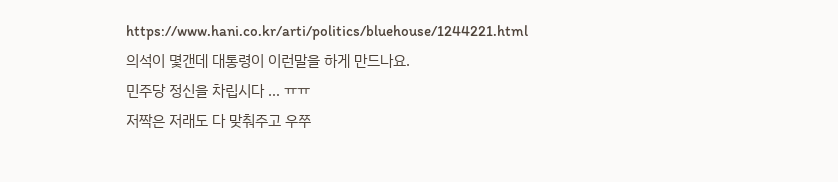https://www.hani.co.kr/arti/politics/bluehouse/1244221.html
의석이 몇갠데 대통령이 이런말을 하게 만드나요.
민주당 정신을 차립시다 … ㅠㅠ
저짝은 저래도 다 맞춰주고 우쭈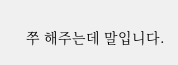쭈 해주는데 말입니다.